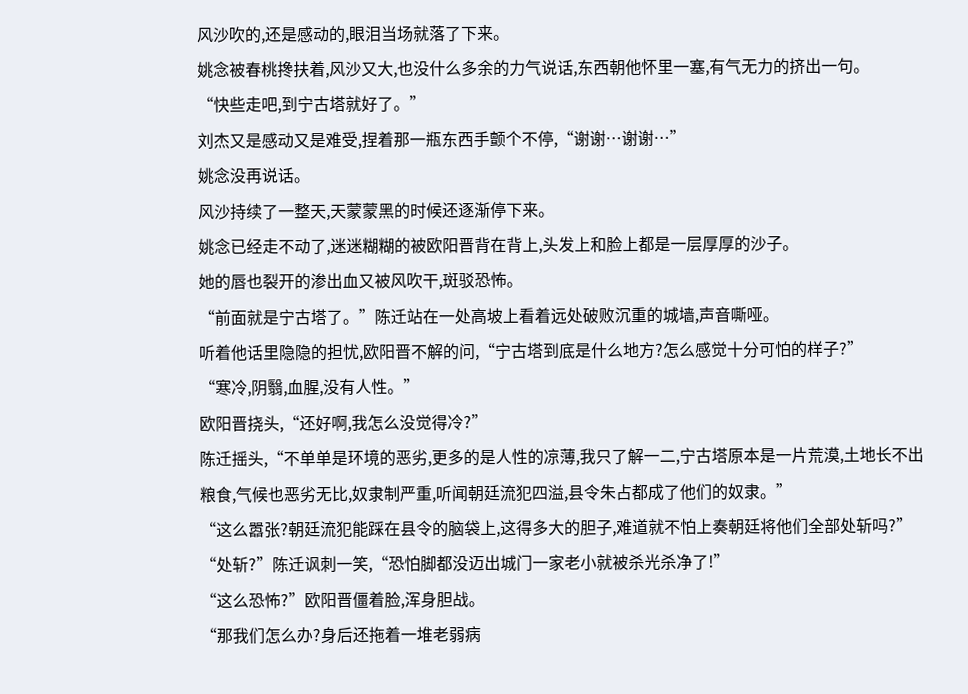风沙吹的,还是感动的,眼泪当场就落了下来。
姚念被春桃搀扶着,风沙又大,也没什么多余的力气说话,东西朝他怀里一塞,有气无力的挤出一句。
“快些走吧,到宁古塔就好了。”
刘杰又是感动又是难受,捏着那一瓶东西手颤个不停,“谢谢…谢谢…”
姚念没再说话。
风沙持续了一整天,天蒙蒙黑的时候还逐渐停下来。
姚念已经走不动了,迷迷糊糊的被欧阳晋背在背上,头发上和脸上都是一层厚厚的沙子。
她的唇也裂开的渗出血又被风吹干,斑驳恐怖。
“前面就是宁古塔了。”陈迁站在一处高坡上看着远处破败沉重的城墙,声音嘶哑。
听着他话里隐隐的担忧,欧阳晋不解的问,“宁古塔到底是什么地方?怎么感觉十分可怕的样子?”
“寒冷,阴翳,血腥,没有人性。”
欧阳晋挠头,“还好啊,我怎么没觉得冷?”
陈迁摇头,“不单单是环境的恶劣,更多的是人性的凉薄,我只了解一二,宁古塔原本是一片荒漠,土地长不出粮食,气候也恶劣无比,奴隶制严重,听闻朝廷流犯四溢,县令朱占都成了他们的奴隶。”
“这么嚣张?朝廷流犯能踩在县令的脑袋上,这得多大的胆子,难道就不怕上奏朝廷将他们全部处斩吗?”
“处斩?”陈迁讽刺一笑,“恐怕脚都没迈出城门一家老小就被杀光杀净了!”
“这么恐怖?”欧阳晋僵着脸,浑身胆战。
“那我们怎么办?身后还拖着一堆老弱病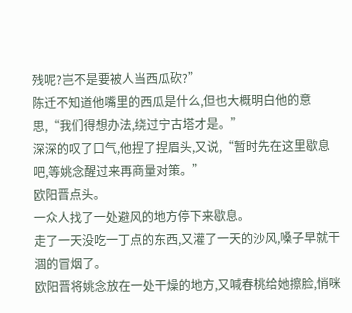残呢?岂不是要被人当西瓜砍?”
陈迁不知道他嘴里的西瓜是什么,但也大概明白他的意思,“我们得想办法,绕过宁古塔才是。”
深深的叹了口气,他捏了捏眉头,又说,“暂时先在这里歇息吧,等姚念醒过来再商量对策。”
欧阳晋点头。
一众人找了一处避风的地方停下来歇息。
走了一天没吃一丁点的东西,又灌了一天的沙风,嗓子早就干涸的冒烟了。
欧阳晋将姚念放在一处干燥的地方,又喊春桃给她擦脸,悄咪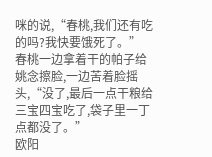咪的说,“春桃,我们还有吃的吗?我快要饿死了。”
春桃一边拿着干的帕子给姚念擦脸,一边苦着脸摇头,“没了,最后一点干粮给三宝四宝吃了,袋子里一丁点都没了。”
欧阳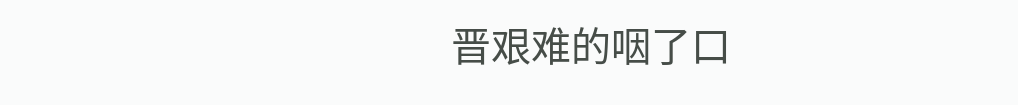晋艰难的咽了口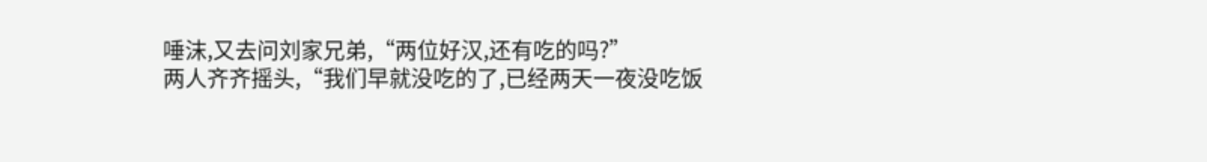唾沫,又去问刘家兄弟,“两位好汉,还有吃的吗?”
两人齐齐摇头,“我们早就没吃的了,已经两天一夜没吃饭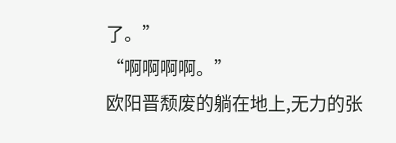了。”
“啊啊啊啊。”
欧阳晋颓废的躺在地上,无力的张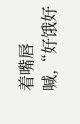着嘴唇喊,“好饿好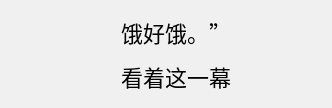饿好饿。”
看着这一幕